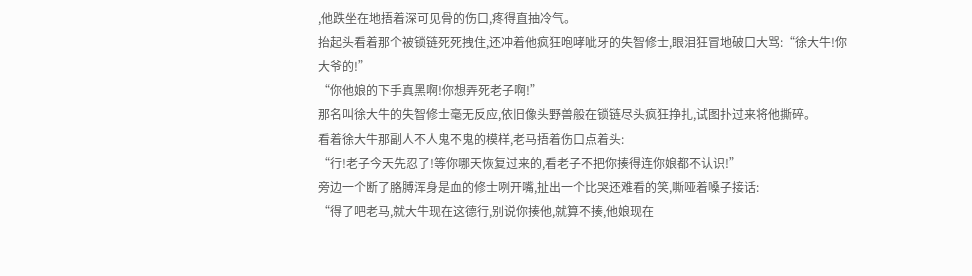,他跌坐在地捂着深可见骨的伤口,疼得直抽冷气。
抬起头看着那个被锁链死死拽住,还冲着他疯狂咆哮呲牙的失智修士,眼泪狂冒地破口大骂:“徐大牛!你大爷的!”
“你他娘的下手真黑啊!你想弄死老子啊!”
那名叫徐大牛的失智修士毫无反应,依旧像头野兽般在锁链尽头疯狂挣扎,试图扑过来将他撕碎。
看着徐大牛那副人不人鬼不鬼的模样,老马捂着伤口点着头:
“行!老子今天先忍了!等你哪天恢复过来的,看老子不把你揍得连你娘都不认识!”
旁边一个断了胳膊浑身是血的修士咧开嘴,扯出一个比哭还难看的笑,嘶哑着嗓子接话:
“得了吧老马,就大牛现在这德行,别说你揍他,就算不揍,他娘现在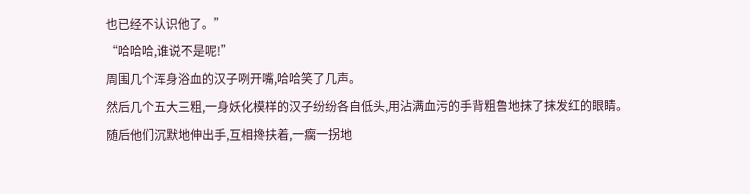也已经不认识他了。”
“哈哈哈,谁说不是呢!”
周围几个浑身浴血的汉子咧开嘴,哈哈笑了几声。
然后几个五大三粗,一身妖化模样的汉子纷纷各自低头,用沾满血污的手背粗鲁地抹了抹发红的眼睛。
随后他们沉默地伸出手,互相搀扶着,一瘸一拐地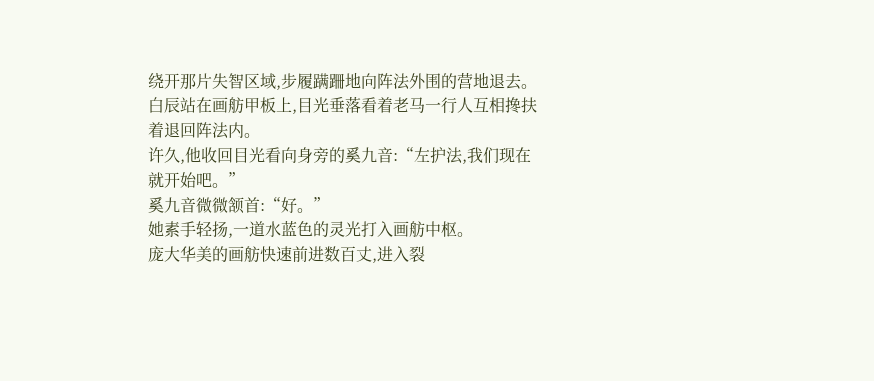绕开那片失智区域,步履蹒跚地向阵法外围的营地退去。
白辰站在画舫甲板上,目光垂落看着老马一行人互相搀扶着退回阵法内。
许久,他收回目光看向身旁的奚九音:“左护法,我们现在就开始吧。”
奚九音微微颔首:“好。”
她素手轻扬,一道水蓝色的灵光打入画舫中枢。
庞大华美的画舫快速前进数百丈,进入裂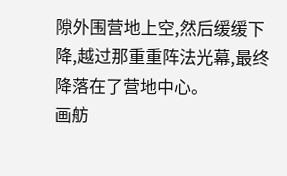隙外围营地上空,然后缓缓下降,越过那重重阵法光幕,最终降落在了营地中心。
画舫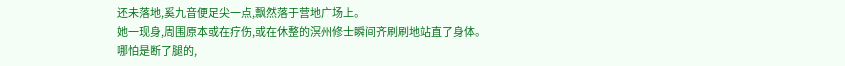还未落地,奚九音便足尖一点,飘然落于营地广场上。
她一现身,周围原本或在疗伤,或在休整的溟州修士瞬间齐刷刷地站直了身体。
哪怕是断了腿的,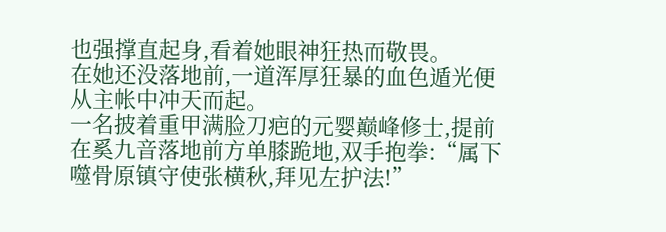也强撑直起身,看着她眼神狂热而敬畏。
在她还没落地前,一道浑厚狂暴的血色遁光便从主帐中冲天而起。
一名披着重甲满脸刀疤的元婴巅峰修士,提前在奚九音落地前方单膝跪地,双手抱拳:“属下噬骨原镇守使张横秋,拜见左护法!”